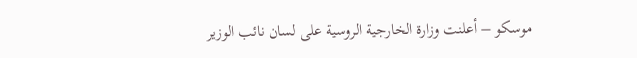موسكو – أعلنت وزارة الخارجية الروسية على لسان نائب الوزير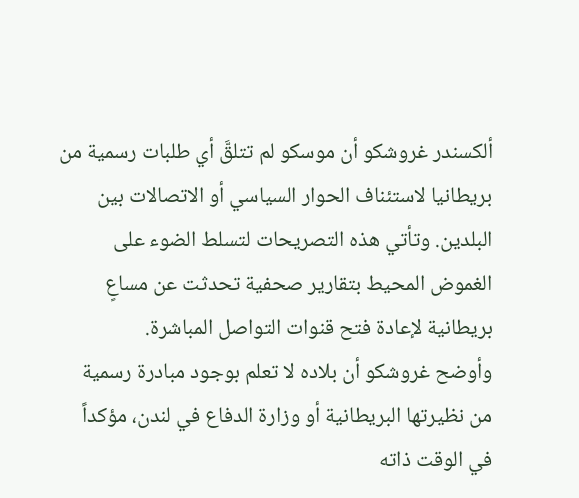ألكسندر غروشكو أن موسكو لم تتلقَّ أي طلبات رسمية من بريطانيا لاستئناف الحوار السياسي أو الاتصالات بين البلدين. وتأتي هذه التصريحات لتسلط الضوء على الغموض المحيط بتقارير صحفية تحدثت عن مساعٍ بريطانية لإعادة فتح قنوات التواصل المباشرة.
وأوضح غروشكو أن بلاده لا تعلم بوجود مبادرة رسمية من نظيرتها البريطانية أو وزارة الدفاع في لندن، مؤكداً في الوقت ذاته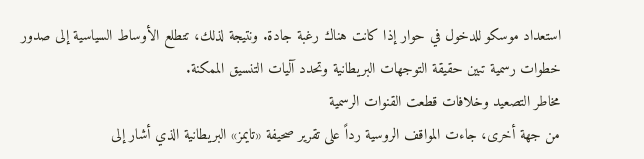استعداد موسكو للدخول في حوار إذا كانت هناك رغبة جادة. ونتيجة لذلك، تتطلع الأوساط السياسية إلى صدور خطوات رسمية تبين حقيقة التوجهات البريطانية وتحدد آليات التنسيق الممكنة.
مخاطر التصعيد وخلافات قطعت القنوات الرسمية
من جهة أخرى، جاءت المواقف الروسية رداً على تقرير صحيفة «تايمز» البريطانية الذي أشار إلى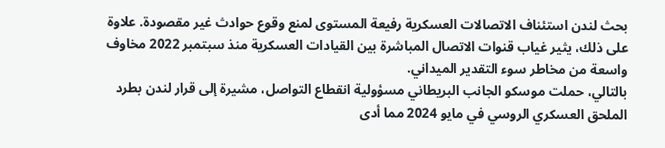بحث لندن استئناف الاتصالات العسكرية رفيعة المستوى لمنع وقوع حوادث غير مقصودة. علاوة على ذلك، يثير غياب قنوات الاتصال المباشرة بين القيادات العسكرية منذ سبتمبر 2022 مخاوف واسعة من مخاطر سوء التقدير الميداني.
بالتالي، حملت موسكو الجانب البريطاني مسؤولية انقطاع التواصل، مشيرة إلى قرار لندن بطرد الملحق العسكري الروسي في مايو 2024 مما أدى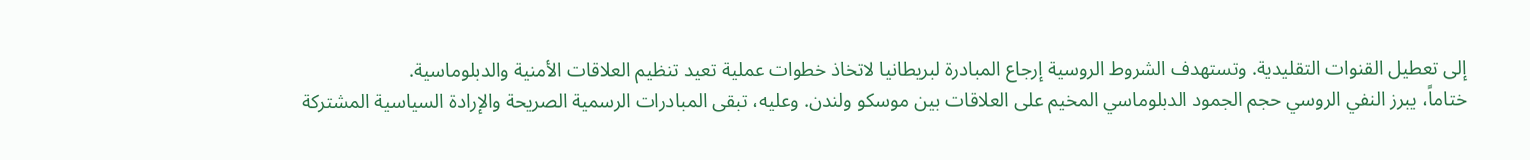إلى تعطيل القنوات التقليدية. وتستهدف الشروط الروسية إرجاع المبادرة لبريطانيا لاتخاذ خطوات عملية تعيد تنظيم العلاقات الأمنية والدبلوماسية.
ختاماً، يبرز النفي الروسي حجم الجمود الدبلوماسي المخيم على العلاقات بين موسكو ولندن. وعليه، تبقى المبادرات الرسمية الصريحة والإرادة السياسية المشتركة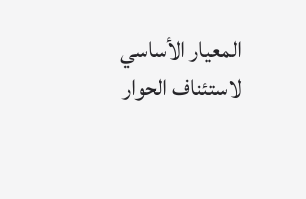المعيار الأساسي لاستئناف الحوار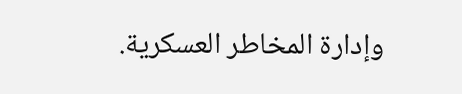وإدارة المخاطر العسكرية.